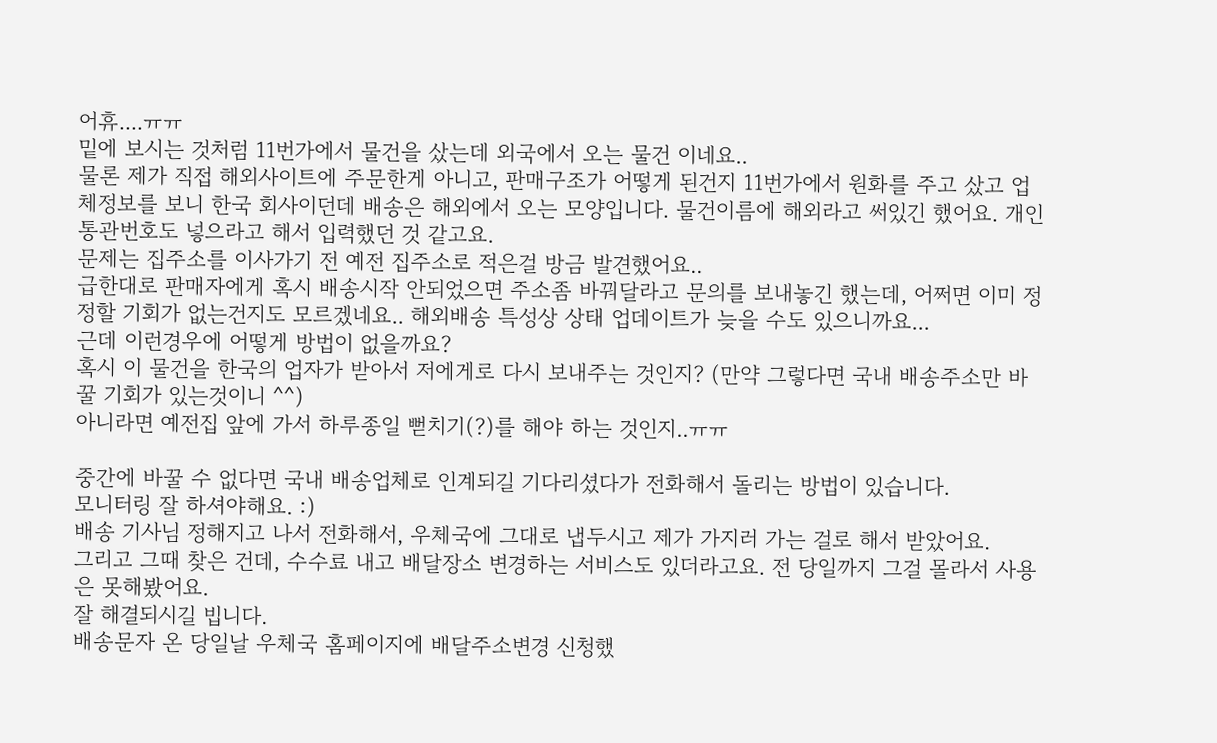어휴....ㅠㅠ
밑에 보시는 것처럼 11번가에서 물건을 샀는데 외국에서 오는 물건 이네요..
물론 제가 직접 해외사이트에 주문한게 아니고, 판매구조가 어떻게 된건지 11번가에서 원화를 주고 샀고 업체정보를 보니 한국 회사이던데 배송은 해외에서 오는 모양입니다. 물건이름에 해외라고 써있긴 했어요. 개인통관번호도 넣으라고 해서 입력했던 것 같고요.
문제는 집주소를 이사가기 전 예전 집주소로 적은걸 방금 발견했어요..
급한대로 판매자에게 혹시 배송시작 안되었으면 주소좀 바꿔달라고 문의를 보내놓긴 했는데, 어쩌면 이미 정정할 기회가 없는건지도 모르겠네요.. 해외배송 특성상 상태 업데이트가 늦을 수도 있으니까요...
근데 이런경우에 어떻게 방법이 없을까요?
혹시 이 물건을 한국의 업자가 받아서 저에게로 다시 보내주는 것인지? (만약 그렇다면 국내 배송주소만 바꿀 기회가 있는것이니 ^^)
아니라면 예전집 앞에 가서 하루종일 뻗치기(?)를 해야 하는 것인지..ㅠㅠ

중간에 바꿀 수 없다면 국내 배송업체로 인계되길 기다리셨다가 전화해서 돌리는 방법이 있습니다.
모니터링 잘 하셔야해요. :)
배송 기사님 정해지고 나서 전화해서, 우체국에 그대로 냅두시고 제가 가지러 가는 걸로 해서 받았어요.
그리고 그때 찾은 건데, 수수료 내고 배달장소 변경하는 서비스도 있더라고요. 전 당일까지 그걸 몰라서 사용은 못해봤어요.
잘 해결되시길 빕니다.
배송문자 온 당일날 우체국 홈페이지에 배달주소변경 신청했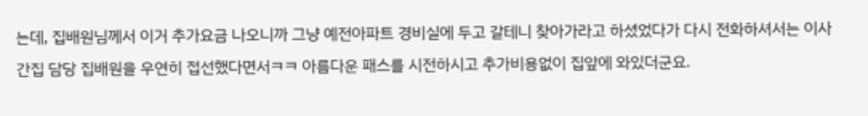는데, 집배원님께서 이거 추가요금 나오니까 그냥 예전아파트 경비실에 두고 갈테니 찾아가라고 하셨었다가 다시 전화하셔서는 이사간집 담당 집배원을 우연히 접선했다면서ㅋㅋ 아름다운 패스를 시전하시고 추가비용없이 집앞에 와있더군요.